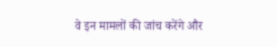वे इन मामलों की जांच करेंगे और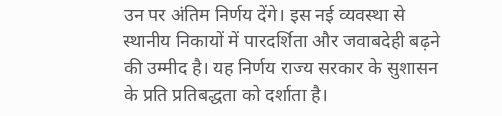उन पर अंतिम निर्णय देंगे। इस नई व्यवस्था से स्थानीय निकायों में पारदर्शिता और जवाबदेही बढ़ने की उम्मीद है। यह निर्णय राज्य सरकार के सुशासन के प्रति प्रतिबद्धता को दर्शाता है।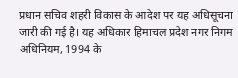प्रधान सचिव शहरी विकास के आदेश पर यह अधिसूचना जारी की गई है। यह अधिकार हिमाचल प्रदेश नगर निगम अधिनियम, 1994 के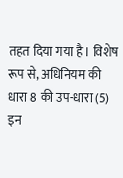तहत दिया गया है। विशेष रूप से, अधिनियम की धारा 8 की उप-धारा (5) इन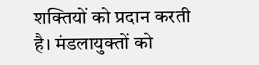शक्तियों को प्रदान करती है। मंडलायुक्तों को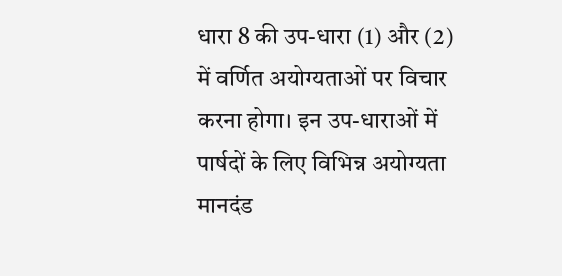धारा 8 की उप-धारा (1) और (2) में वर्णित अयोग्यताओं पर विचार करना होगा। इन उप-धाराओं में पार्षदों के लिए विभिन्न अयोग्यता मानदंड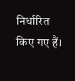निर्धारित किए गए हैं।